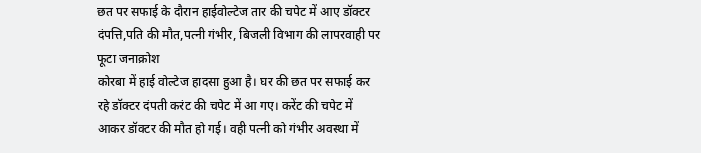छत पर सफाई के दौरान हाईवोल्टेज तार की चपेट में आए डॉक्टर दंपत्ति,पति की मौत,पत्नी गंभीर, बिजली विभाग की लापरवाही पर फूटा जनाक्रोश
कोरबा में हाई वोल्टेज हादसा हुआ है। घर की छत पर सफाई कर रहे डॉक्टर दंपती करंट की चपेट में आ गए। करेंट की चपेट में आकर डॉक्टर की मौत हो गई। वही पत्नी को गंभीर अवस्था में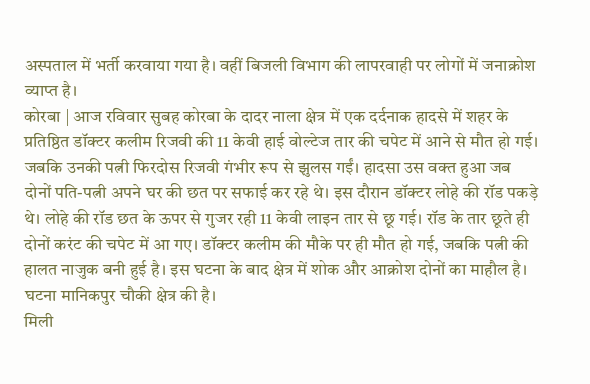अस्पताल में भर्ती करवाया गया है। वहीं बिजली विभाग की लापरवाही पर लोगों में जनाक्रोश व्याप्त है।
कोरबा | आज रविवार सुबह कोरबा के दादर नाला क्षेत्र में एक दर्दनाक हादसे में शहर के प्रतिष्ठित डॉक्टर कलीम रिजवी की 11 केवी हाई वोल्टेज तार की चपेट में आने से मौत हो गई। जबकि उनकी पत्नी फिरदोस रिजवी गंभीर रूप से झुलस गईं। हादसा उस वक्त हुआ जब दोनों पति-पत्नी अपने घर की छत पर सफाई कर रहे थे। इस दौरान डॉक्टर लोहे की रॉड पकड़े थे। लोहे की रॉड छत के ऊपर से गुजर रही 11 केवी लाइन तार से छू गई। रॉड के तार छूते ही दोनों करंट की चपेट में आ गए। डॉक्टर कलीम की मौके पर ही मौत हो गई, जबकि पत्नी की हालत नाजुक बनी हुई है। इस घटना के बाद क्षेत्र में शोक और आक्रोश दोनों का माहौल है। घटना मानिकपुर चौकी क्षेत्र की है।
मिली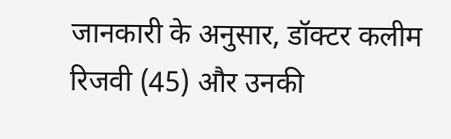जानकारी के अनुसार, डॉक्टर कलीम रिजवी (45) और उनकी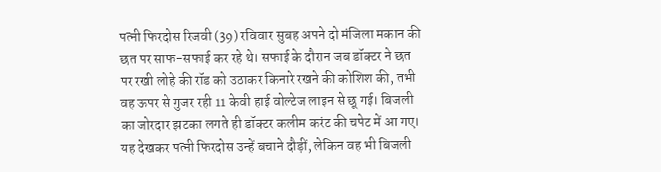पत्नी फिरदोस रिजवी (39) रविवार सुबह अपने दो मंजिला मकान की छत पर साफ-सफाई कर रहे थे। सफाई के दौरान जब डॉक्टर ने छत पर रखी लोहे की रॉड को उठाकर किनारे रखने की कोशिश की, तभी वह ऊपर से गुजर रही 11 केवी हाई वोल्टेज लाइन से छू गई। बिजली का जोरदार झटका लगते ही डॉक्टर कलीम करंट की चपेट में आ गए। यह देखकर पत्नी फिरदोस उन्हें बचाने दौड़ीं, लेकिन वह भी बिजली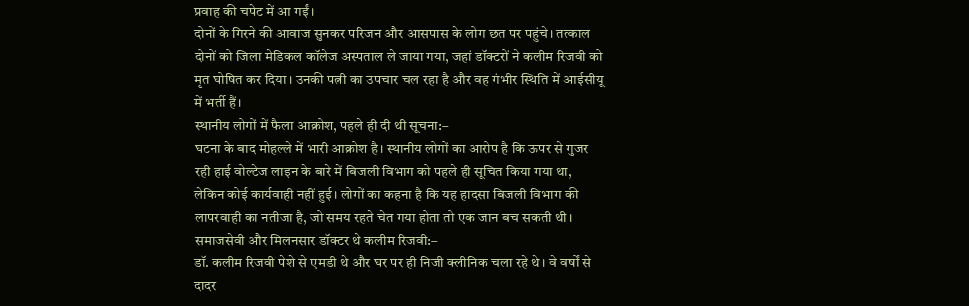प्रवाह की चपेट में आ गईं।
दोनों के गिरने की आवाज सुनकर परिजन और आसपास के लोग छत पर पहुंचे। तत्काल दोनों को जिला मेडिकल कॉलेज अस्पताल ले जाया गया, जहां डॉक्टरों ने कलीम रिजवी को मृत घोषित कर दिया। उनकी पत्नी का उपचार चल रहा है और वह गंभीर स्थिति में आईसीयू में भर्ती हैं।
स्थानीय लोगों में फैला आक्रोश, पहले ही दी थी सूचना:–
घटना के बाद मोहल्ले में भारी आक्रोश है। स्थानीय लोगों का आरोप है कि ऊपर से गुजर रही हाई वोल्टेज लाइन के बारे में बिजली विभाग को पहले ही सूचित किया गया था, लेकिन कोई कार्यवाही नहीं हुई। लोगों का कहना है कि यह हादसा बिजली विभाग की लापरवाही का नतीजा है, जो समय रहते चेत गया होता तो एक जान बच सकती थी।
समाजसेवी और मिलनसार डॉक्टर थे कलीम रिजवी:–
डॉ. कलीम रिजवी पेशे से एमडी थे और घर पर ही निजी क्लीनिक चला रहे थे। वे वर्षों से दादर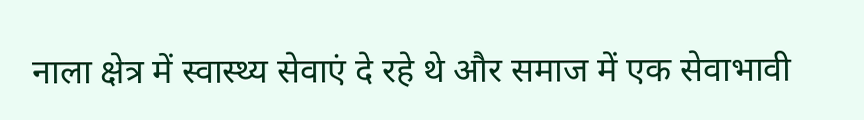नाला क्षेत्र में स्वास्थ्य सेवाएं दे रहे थे और समाज में एक सेवाभावी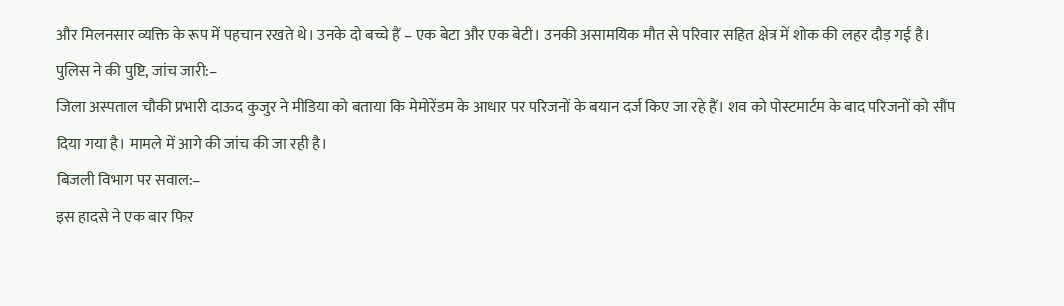और मिलनसार व्यक्ति के रूप में पहचान रखते थे। उनके दो बच्चे हैं – एक बेटा और एक बेटी। उनकी असामयिक मौत से परिवार सहित क्षेत्र में शोक की लहर दौड़ गई है।
पुलिस ने की पुष्टि, जांच जारी:–
जिला अस्पताल चौकी प्रभारी दाऊद कुजुर ने मीडिया को बताया कि मेमोरेंडम के आधार पर परिजनों के बयान दर्ज किए जा रहे हैं। शव को पोस्टमार्टम के बाद परिजनों को सौंप दिया गया है। मामले में आगे की जांच की जा रही है।
बिजली विभाग पर सवाल:–
इस हादसे ने एक बार फिर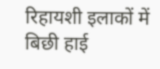रिहायशी इलाकों में बिछी हाई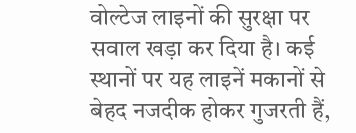वोल्टेज लाइनों की सुरक्षा पर सवाल खड़ा कर दिया है। कई स्थानों पर यह लाइनें मकानों से बेहद नजदीक होकर गुजरती हैं,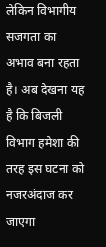लेकिन विभागीय सजगता का अभाव बना रहता है। अब देखना यह है कि बिजली विभाग हमेशा की तरह इस घटना को नजरअंदाज कर जाएगा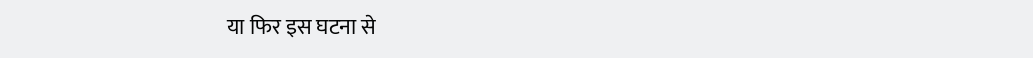या फिर इस घटना से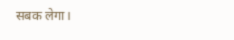सबक लेगा।